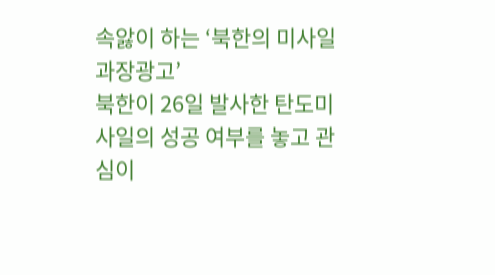속앓이 하는 ‘북한의 미사일 과장광고’
북한이 26일 발사한 탄도미사일의 성공 여부를 놓고 관심이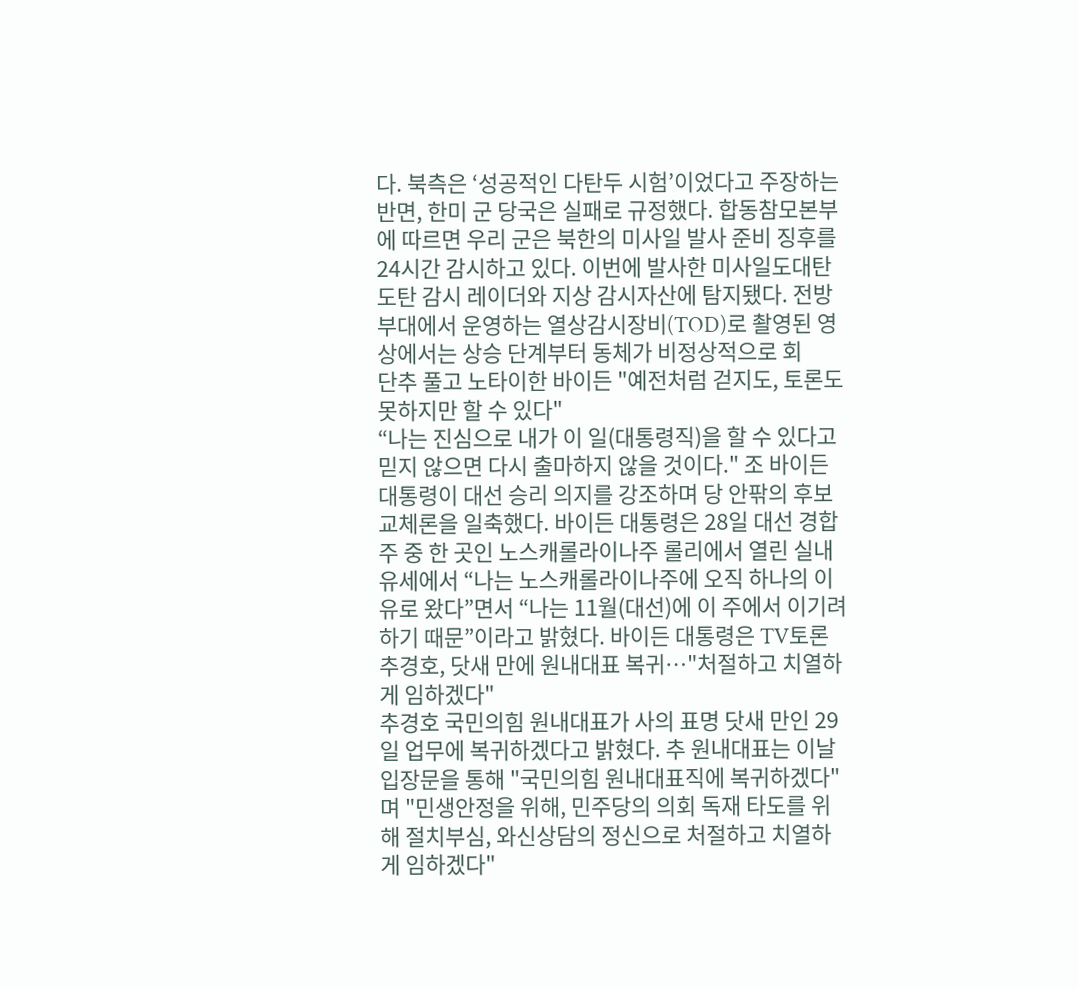다. 북측은 ‘성공적인 다탄두 시험’이었다고 주장하는 반면, 한미 군 당국은 실패로 규정했다. 합동참모본부에 따르면 우리 군은 북한의 미사일 발사 준비 징후를 24시간 감시하고 있다. 이번에 발사한 미사일도대탄도탄 감시 레이더와 지상 감시자산에 탐지됐다. 전방 부대에서 운영하는 열상감시장비(TOD)로 촬영된 영상에서는 상승 단계부터 동체가 비정상적으로 회
단추 풀고 노타이한 바이든 "예전처럼 걷지도, 토론도 못하지만 할 수 있다"
“나는 진심으로 내가 이 일(대통령직)을 할 수 있다고 믿지 않으면 다시 출마하지 않을 것이다." 조 바이든 대통령이 대선 승리 의지를 강조하며 당 안팎의 후보교체론을 일축했다. 바이든 대통령은 28일 대선 경합주 중 한 곳인 노스캐롤라이나주 롤리에서 열린 실내 유세에서 “나는 노스캐롤라이나주에 오직 하나의 이유로 왔다”면서 “나는 11월(대선)에 이 주에서 이기려 하기 때문”이라고 밝혔다. 바이든 대통령은 TV토론
추경호, 닷새 만에 원내대표 복귀…"처절하고 치열하게 임하겠다"
추경호 국민의힘 원내대표가 사의 표명 닷새 만인 29일 업무에 복귀하겠다고 밝혔다. 추 원내대표는 이날 입장문을 통해 "국민의힘 원내대표직에 복귀하겠다"며 "민생안정을 위해, 민주당의 의회 독재 타도를 위해 절치부심, 와신상담의 정신으로 처절하고 치열하게 임하겠다"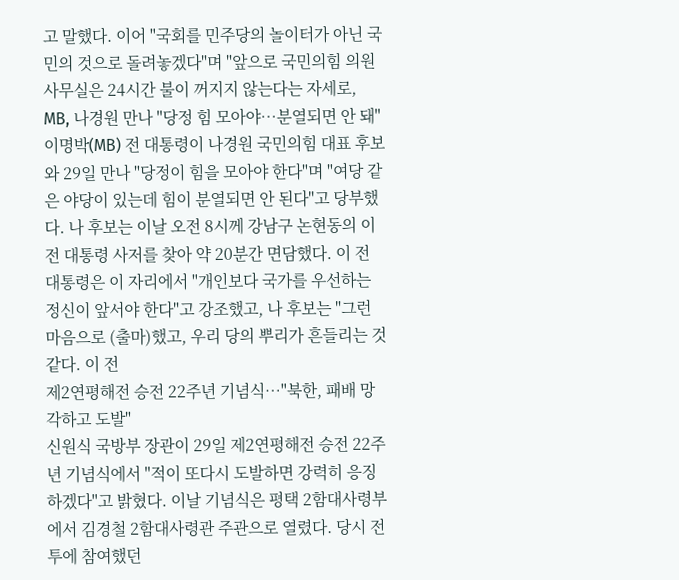고 말했다. 이어 "국회를 민주당의 놀이터가 아닌 국민의 것으로 돌려놓겠다"며 "앞으로 국민의힘 의원 사무실은 24시간 불이 꺼지지 않는다는 자세로,
MB, 나경원 만나 "당정 힘 모아야…분열되면 안 돼"
이명박(MB) 전 대통령이 나경원 국민의힘 대표 후보와 29일 만나 "당정이 힘을 모아야 한다"며 "여당 같은 야당이 있는데 힘이 분열되면 안 된다"고 당부했다. 나 후보는 이날 오전 8시께 강남구 논현동의 이 전 대통령 사저를 찾아 약 20분간 면담했다. 이 전 대통령은 이 자리에서 "개인보다 국가를 우선하는 정신이 앞서야 한다"고 강조했고, 나 후보는 "그런 마음으로 (출마)했고, 우리 당의 뿌리가 흔들리는 것 같다. 이 전
제2연평해전 승전 22주년 기념식…"북한, 패배 망각하고 도발"
신원식 국방부 장관이 29일 제2연평해전 승전 22주년 기념식에서 "적이 또다시 도발하면 강력히 응징하겠다"고 밝혔다. 이날 기념식은 평택 2함대사령부에서 김경철 2함대사령관 주관으로 열렸다. 당시 전투에 참여했던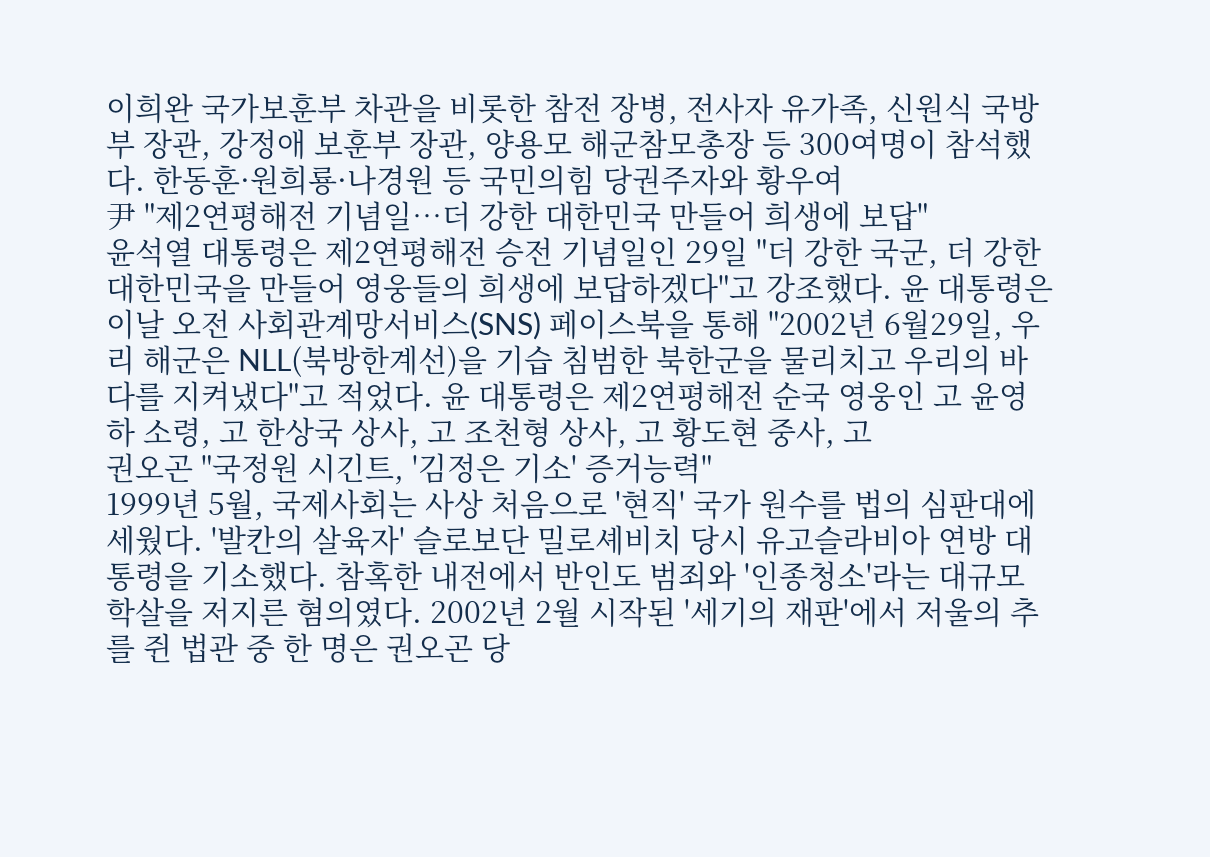이희완 국가보훈부 차관을 비롯한 참전 장병, 전사자 유가족, 신원식 국방부 장관, 강정애 보훈부 장관, 양용모 해군참모총장 등 300여명이 참석했다. 한동훈·원희룡·나경원 등 국민의힘 당권주자와 황우여
尹 "제2연평해전 기념일…더 강한 대한민국 만들어 희생에 보답"
윤석열 대통령은 제2연평해전 승전 기념일인 29일 "더 강한 국군, 더 강한 대한민국을 만들어 영웅들의 희생에 보답하겠다"고 강조했다. 윤 대통령은 이날 오전 사회관계망서비스(SNS) 페이스북을 통해 "2002년 6월29일, 우리 해군은 NLL(북방한계선)을 기습 침범한 북한군을 물리치고 우리의 바다를 지켜냈다"고 적었다. 윤 대통령은 제2연평해전 순국 영웅인 고 윤영하 소령, 고 한상국 상사, 고 조천형 상사, 고 황도현 중사, 고
권오곤 "국정원 시긴트, '김정은 기소' 증거능력"
1999년 5월, 국제사회는 사상 처음으로 '현직' 국가 원수를 법의 심판대에 세웠다. '발칸의 살육자' 슬로보단 밀로셰비치 당시 유고슬라비아 연방 대통령을 기소했다. 참혹한 내전에서 반인도 범죄와 '인종청소'라는 대규모 학살을 저지른 혐의였다. 2002년 2월 시작된 '세기의 재판'에서 저울의 추를 쥔 법관 중 한 명은 권오곤 당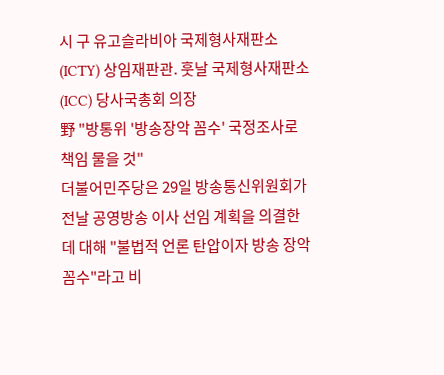시 구 유고슬라비아 국제형사재판소(ICTY) 상임재판관. 훗날 국제형사재판소(ICC) 당사국총회 의장
野 "방통위 '방송장악 꼼수' 국정조사로 책임 물을 것"
더불어민주당은 29일 방송통신위원회가 전날 공영방송 이사 선임 계획을 의결한 데 대해 "불법적 언론 탄압이자 방송 장악 꼼수"라고 비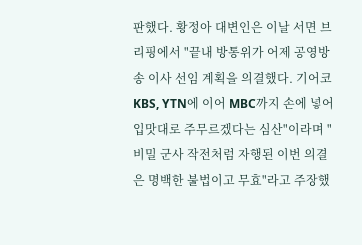판했다. 황정아 대변인은 이날 서면 브리핑에서 "끝내 방통위가 어제 공영방송 이사 선임 계획을 의결했다. 기어코 KBS, YTN에 이어 MBC까지 손에 넣어 입맛대로 주무르겠다는 심산"이라며 "비밀 군사 작전처럼 자행된 이번 의결은 명백한 불법이고 무효"라고 주장했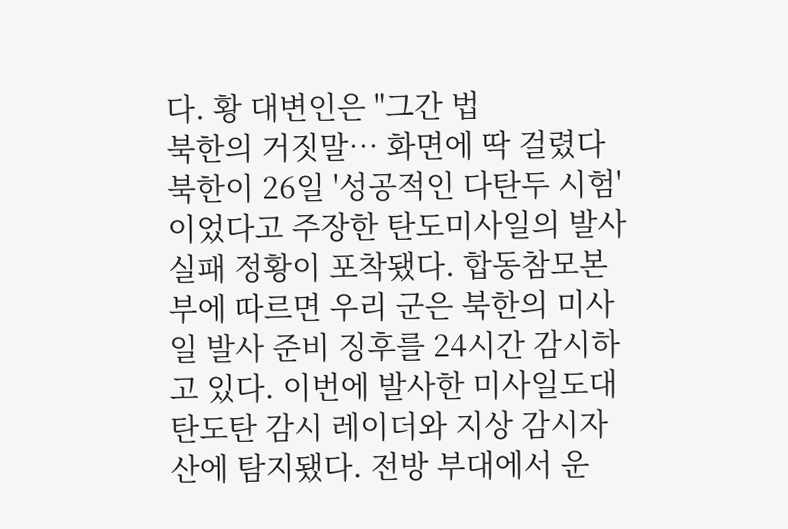다. 황 대변인은 "그간 법
북한의 거짓말… 화면에 딱 걸렸다
북한이 26일 '성공적인 다탄두 시험'이었다고 주장한 탄도미사일의 발사실패 정황이 포착됐다. 합동참모본부에 따르면 우리 군은 북한의 미사일 발사 준비 징후를 24시간 감시하고 있다. 이번에 발사한 미사일도대탄도탄 감시 레이더와 지상 감시자산에 탐지됐다. 전방 부대에서 운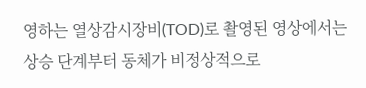영하는 열상감시장비(TOD)로 촬영된 영상에서는 상승 단계부터 동체가 비정상적으로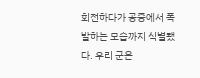회전하다가 공중에서 폭발하는 모습까지 식별됐다. 우리 군은